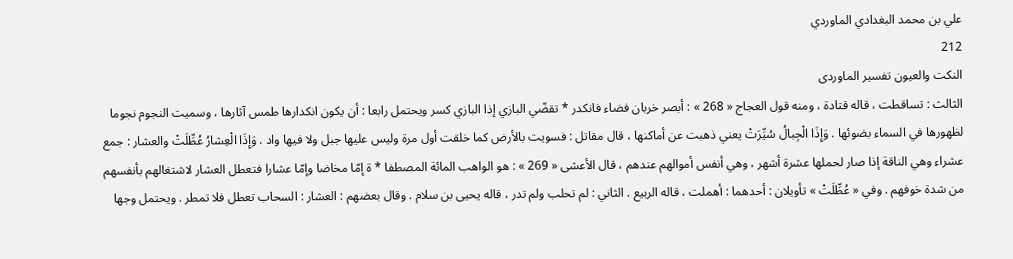علي بن محمد البغدادي الماوردي
212
النكت والعيون تفسير الماوردى
الثالث : تساقطت ، قاله قتادة ، ومنه قول العجاج « 268 » : أبصر خربان فضاء فانكدر * تقضّي البازي إذا البازي كسر ويحتمل رابعا : أن يكون انكدارها طمس آثارها ، وسميت النجوم نجوما لظهورها في السماء بضوئها . وَإِذَا الْجِبالُ سُيِّرَتْ يعني ذهبت عن أماكنها ، قال مقاتل : فسويت بالأرض كما خلقت أول مرة وليس عليها جبل ولا فيها واد . وَإِذَا الْعِشارُ عُطِّلَتْ والعشار : جمع عشراء وهي الناقة إذا صار لحملها عشرة أشهر ، وهي أنفس أموالهم عندهم ، قال الأعشى « 269 » : هو الواهب المائة المصطفا * ة إمّا مخاضا وإمّا عشارا فتعطل العشار لاشتغالهم بأنفسهم من شدة خوفهم . وفي « عُطِّلَتْ » تأويلان : أحدهما : أهملت ، قاله الربيع . الثاني : لم تحلب ولم تدر ، قاله يحيى بن سلام . وقال بعضهم : العشار : السحاب تعطل فلا تمطر . ويحتمل وجها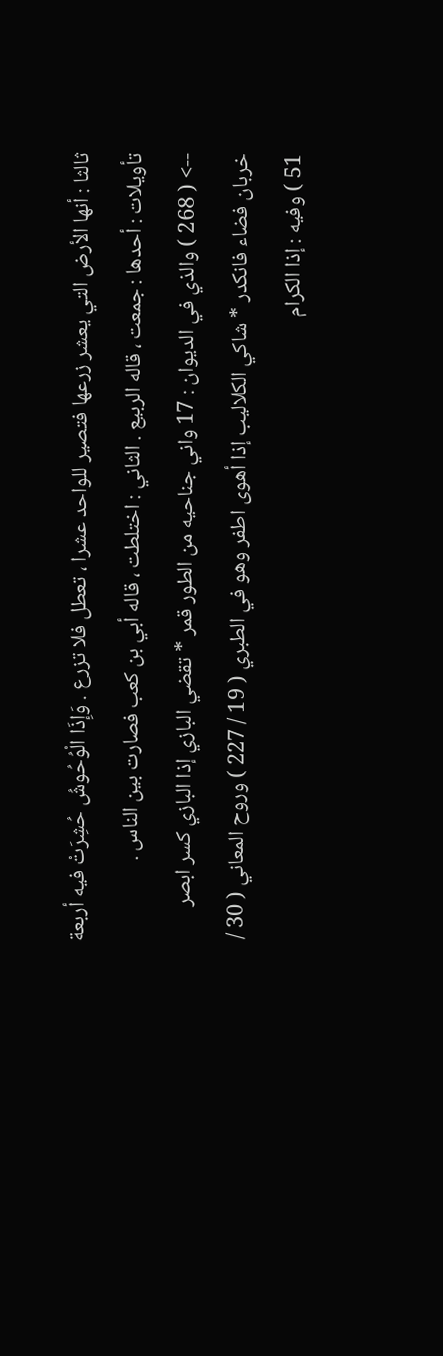ثالثا : أنها الأرض التي يعشر زرعها فتصير للواحد عشرا ، تعطل فلا تزرع . وَإِذَا الْوُحُوشُ حُشِرَتْ فيه أربعة تأويلات : أحدها : جمعت ، قاله الربيع . الثاني : اختلطت ، قاله أبي بن كعب فصارت بين الناس .
--> ( 268 ) والذي في الديوان : 17 واني جناحيه من الطور قمر * تقضي البازي إذا البازي كسر ابصر خربان فضاء فانكدر * شاكي الكلاليب إذا أهوى اطفر وهو في الطبري ( 19 / 227 ) وروح المعاني ( 30 / 51 ) وفيه : إذا الكرام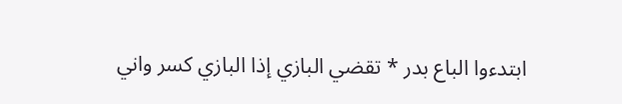ابتدءوا الباع بدر * تقضي البازي إذا البازي كسر واني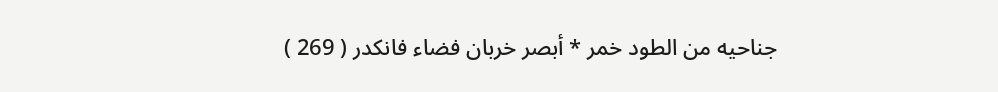جناحيه من الطود خمر * أبصر خربان فضاء فانكدر ( 269 )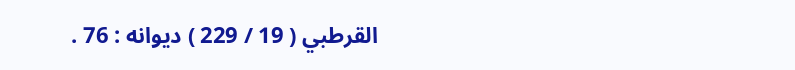القرطبي ( 19 / 229 ) ديوانه : 76 .